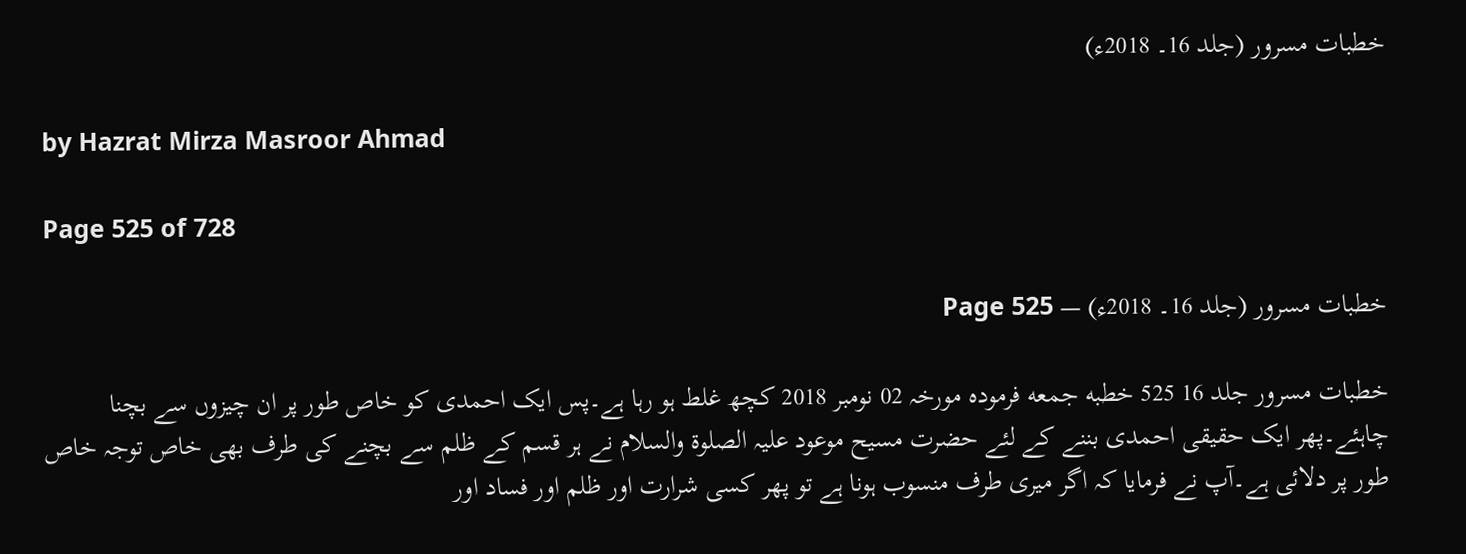خطبات مسرور (جلد 16۔ 2018ء)

by Hazrat Mirza Masroor Ahmad

Page 525 of 728

خطبات مسرور (جلد 16۔ 2018ء) — Page 525

خطبات مسرور جلد 16 525 خطبه جمعه فرمودہ مورخہ 02 نومبر 2018 کچھ غلط ہو رہا ہے۔پس ایک احمدی کو خاص طور پر ان چیزوں سے بچنا چاہئے۔پھر ایک حقیقی احمدی بننے کے لئے حضرت مسیح موعود علیہ الصلوۃ والسلام نے ہر قسم کے ظلم سے بچنے کی طرف بھی خاص توجہ خاص طور پر دلائی ہے۔آپ نے فرمایا کہ اگر میری طرف منسوب ہونا ہے تو پھر کسی شرارت اور ظلم اور فساد اور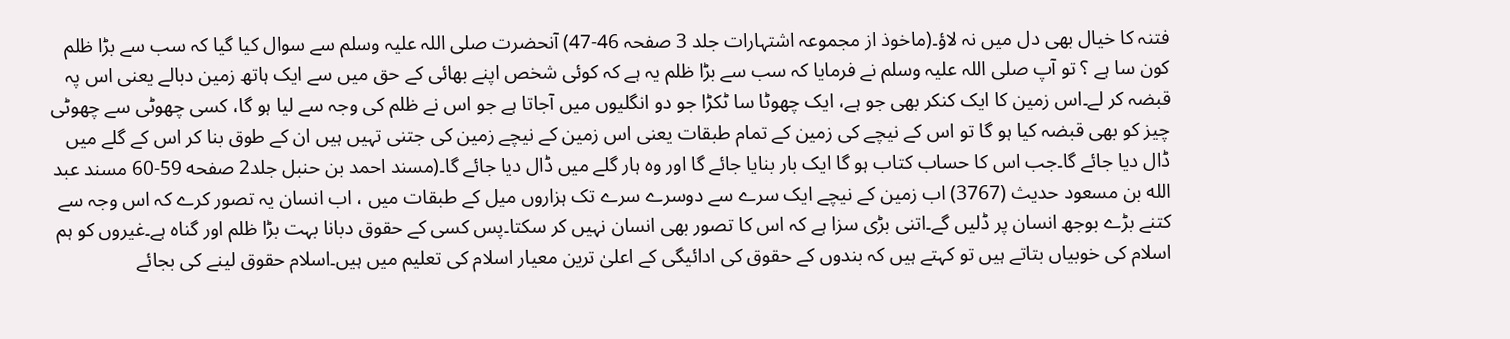فتنہ کا خیال بھی دل میں نہ لاؤ۔(ماخوذ از مجموعہ اشتہارات جلد 3 صفحہ 46-47) آنحضرت صلی اللہ علیہ وسلم سے سوال کیا گیا کہ سب سے بڑا ظلم کون سا ہے ؟ تو آپ صلی اللہ علیہ وسلم نے فرمایا کہ سب سے بڑا ظلم یہ ہے کہ کوئی شخص اپنے بھائی کے حق میں سے ایک ہاتھ زمین دبالے یعنی اس پہ قبضہ کر لے۔اس زمین کا ایک کنکر بھی جو ہے، ایک چھوٹا سا ٹکڑا جو دو انگلیوں میں آجاتا ہے جو اس نے ظلم کی وجہ سے لیا ہو گا، کسی چھوٹی سے چھوٹی چیز کو بھی قبضہ کیا ہو گا تو اس کے نیچے کی زمین کے تمام طبقات یعنی اس زمین کے نیچے زمین کی جتنی تہیں ہیں ان کے طوق بنا کر اس کے گلے میں ڈال دیا جائے گا۔جب اس کا حساب کتاب ہو گا ایک بار بنایا جائے گا اور وہ ہار گلے میں ڈال دیا جائے گا۔(مسند احمد بن حنبل جلد2 صفحه 59-60 مسند عبد الله بن مسعود حدیث (3767) اب زمین کے نیچے ایک سرے سے دوسرے سرے تک ہزاروں میل کے طبقات میں ، اب انسان یہ تصور کرے کہ اس وجہ سے کتنے بڑے بوجھ انسان پر ڈلیں گے۔اتنی بڑی سزا ہے کہ اس کا تصور بھی انسان نہیں کر سکتا۔پس کسی کے حقوق دبانا بہت بڑا ظلم اور گناہ ہے۔غیروں کو ہم اسلام کی خوبیاں بتاتے ہیں تو کہتے ہیں کہ بندوں کے حقوق کی ادائیگی کے اعلیٰ ترین معیار اسلام کی تعلیم میں ہیں۔اسلام حقوق لینے کی بجائے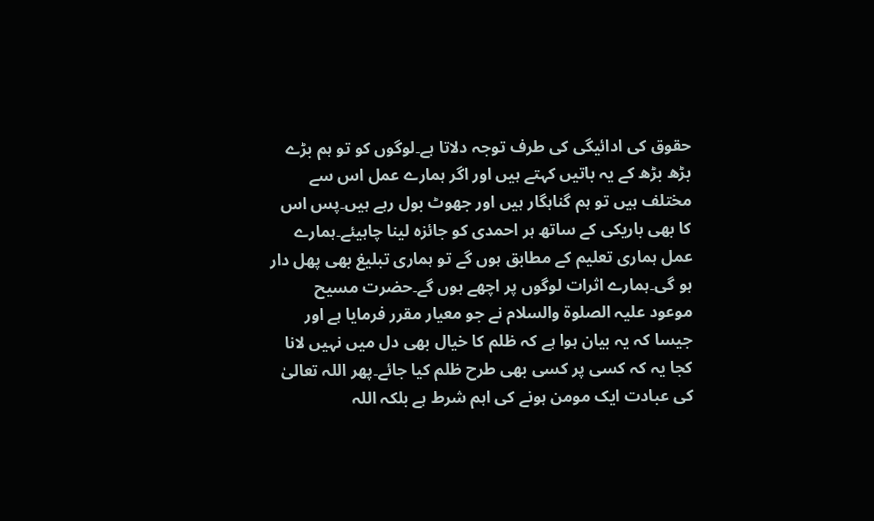حقوق کی ادائیگی کی طرف توجہ دلاتا ہے۔لوگوں کو تو ہم بڑے بڑھ بڑھ کے یہ باتیں کہتے ہیں اور اگر ہمارے عمل اس سے مختلف ہیں تو ہم گناہگار ہیں اور جھوٹ بول رہے ہیں۔پس اس کا بھی باریکی کے ساتھ ہر احمدی کو جائزہ لینا چاہیئے۔ہمارے عمل ہماری تعلیم کے مطابق ہوں گے تو ہماری تبلیغ بھی پھل دار ہو گی۔ہمارے اثرات لوگوں پر اچھے ہوں گے۔حضرت مسیح موعود علیہ الصلوۃ والسلام نے جو معیار مقرر فرمایا ہے اور جیسا کہ یہ بیان ہوا ہے کہ ظلم کا خیال بھی دل میں نہیں لانا کجا یہ کہ کسی پر کسی بھی طرح ظلم کیا جائے۔پھر اللہ تعالیٰ کی عبادت ایک مومن ہونے کی اہم شرط ہے بلکہ اللہ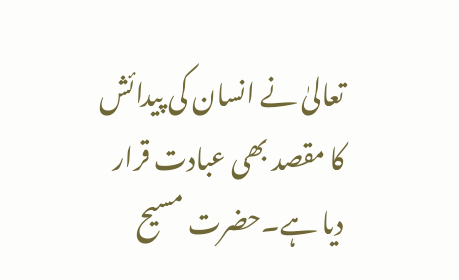تعالیٰ نے انسان کی پیدائش کا مقصد بھی عبادت قرار دیا ہے۔حضرت مسیح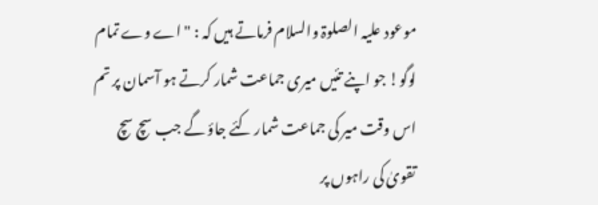موعود علیہ الصلوۃ والسلام فرماتے ہیں کہ : " اے وے تمام لوگو! جو اپنے تئیں میری جماعت شمار کرتے ہو آسمان پر تم اس وقت میر کی جماعت شمار کئے جاؤ گے جب سچ سچ تقویٰ کی راہوں پر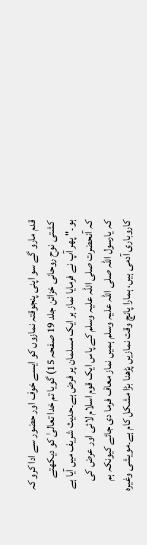قدم مارو گے سو اپنی پنجوقتہ نمازوں کو ایسے خوف اور حضور سے ادا کرو کہ کشتی نوح روحانی خزائن جلد 19 صفحہ 15) گویا تم خدا تعالیٰ کو دیکھتے ہو۔" پھر آپ نے فرمایا نماز ہر ایک مسلمان پر فرض ہے۔حدیث شریف میں آیا ہے کہ آنحضرت صلی اللہ علیہ وسلم کے پاس ایک قوم اسلام لائی اور عرض کی کہ یارسول اللہ صلی اللہ علیہ وسلم ہمیں نماز معاف فرما دی جائے کیونکہ ہم کاروباری آدمی ہیں، ہمارا پانچ وقت نمازیں پڑھنا بڑا مشکل کام ہے۔مویشی وغیرہ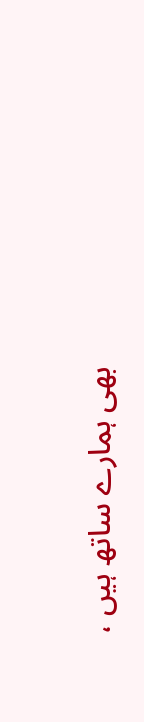بھی ہمارے ساتھ ہیں ،